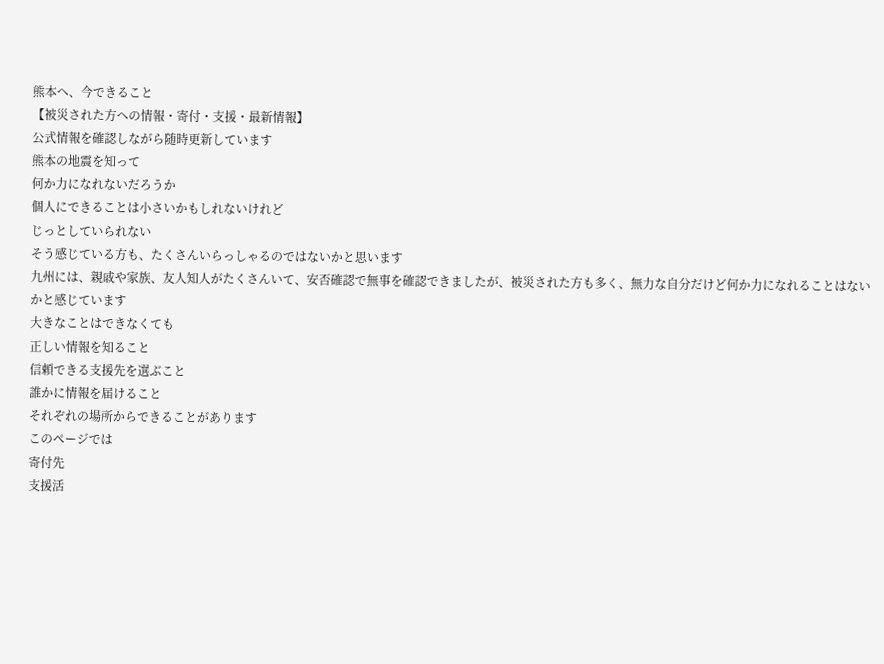熊本へ、今できること
【被災された方への情報・寄付・支援・最新情報】
公式情報を確認しながら随時更新しています
熊本の地震を知って
何か力になれないだろうか
個人にできることは小さいかもしれないけれど
じっとしていられない
そう感じている方も、たくさんいらっしゃるのではないかと思います
九州には、親戚や家族、友人知人がたくさんいて、安否確認で無事を確認できましたが、被災された方も多く、無力な自分だけど何か力になれることはないかと感じています
大きなことはできなくても
正しい情報を知ること
信頼できる支援先を選ぶこと
誰かに情報を届けること
それぞれの場所からできることがあります
このページでは
寄付先
支援活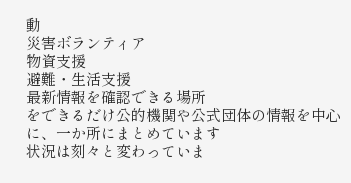動
災害ボランティア
物資支援
避難・生活支援
最新情報を確認できる場所
をできるだけ公的機関や公式団体の情報を中心に、一か所にまとめています
状況は刻々と変わっていま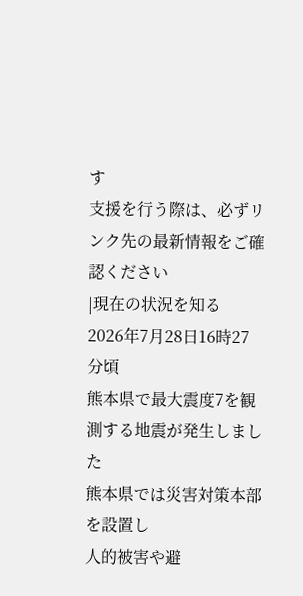す
支援を行う際は、必ずリンク先の最新情報をご確認ください
|現在の状況を知る
2026年7月28日16時27分頃
熊本県で最大震度7を観測する地震が発生しました
熊本県では災害対策本部を設置し
人的被害や避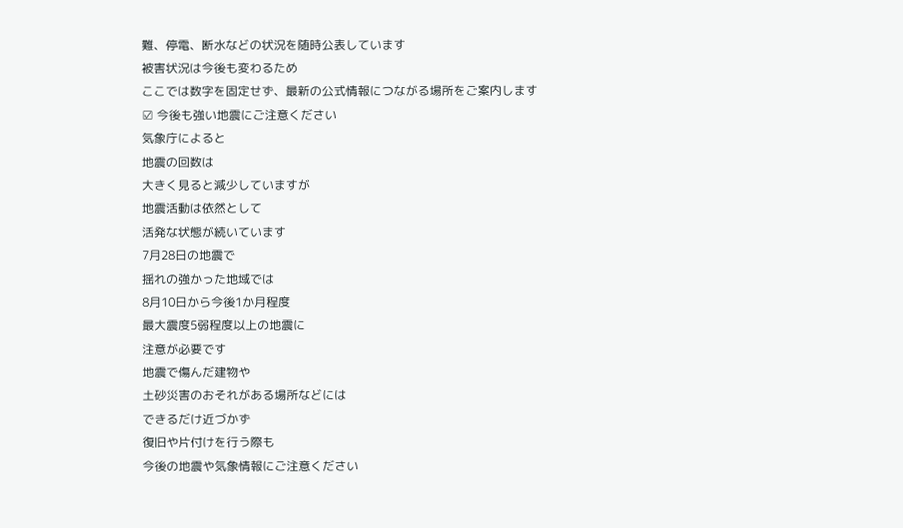難、停電、断水などの状況を随時公表しています
被害状況は今後も変わるため
ここでは数字を固定せず、最新の公式情報につながる場所をご案内します
☑ 今後も強い地震にご注意ください
気象庁によると
地震の回数は
大きく見ると減少していますが
地震活動は依然として
活発な状態が続いています
7月28日の地震で
揺れの強かった地域では
8月10日から今後1か月程度
最大震度5弱程度以上の地震に
注意が必要です
地震で傷んだ建物や
土砂災害のおそれがある場所などには
できるだけ近づかず
復旧や片付けを行う際も
今後の地震や気象情報にご注意ください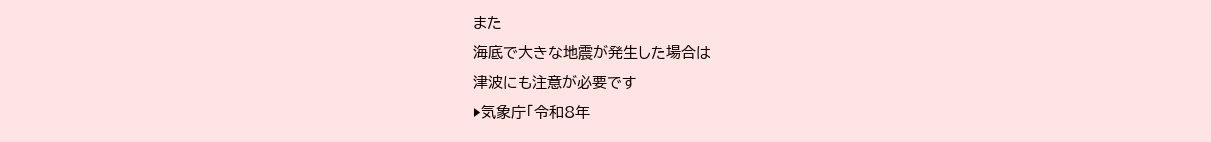また
海底で大きな地震が発生した場合は
津波にも注意が必要です
▶気象庁「令和8年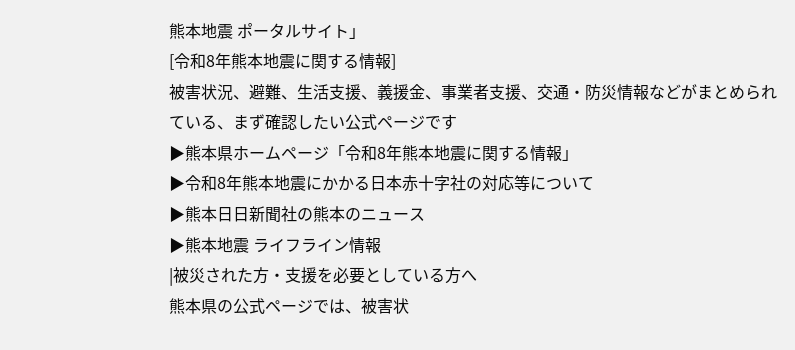熊本地震 ポータルサイト」
[令和8年熊本地震に関する情報]
被害状況、避難、生活支援、義援金、事業者支援、交通・防災情報などがまとめられている、まず確認したい公式ページです
▶熊本県ホームページ「令和8年熊本地震に関する情報」
▶令和8年熊本地震にかかる日本赤十字社の対応等について
▶熊本日日新聞社の熊本のニュース
▶熊本地震 ライフライン情報
|被災された方・支援を必要としている方へ
熊本県の公式ページでは、被害状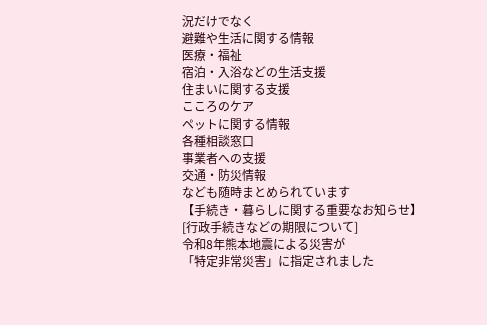況だけでなく
避難や生活に関する情報
医療・福祉
宿泊・入浴などの生活支援
住まいに関する支援
こころのケア
ペットに関する情報
各種相談窓口
事業者への支援
交通・防災情報
なども随時まとめられています
【手続き・暮らしに関する重要なお知らせ】
[行政手続きなどの期限について]
令和8年熊本地震による災害が
「特定非常災害」に指定されました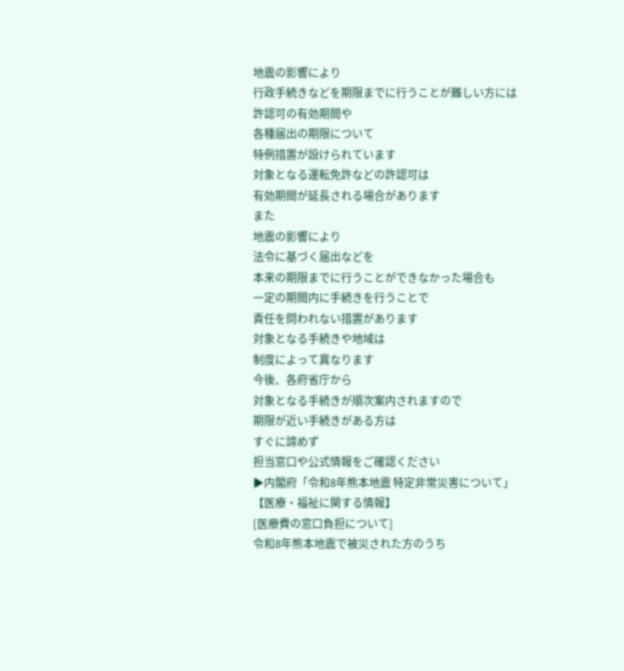地震の影響により
行政手続きなどを期限までに行うことが難しい方には
許認可の有効期間や
各種届出の期限について
特例措置が設けられています
対象となる運転免許などの許認可は
有効期間が延長される場合があります
また
地震の影響により
法令に基づく届出などを
本来の期限までに行うことができなかった場合も
一定の期間内に手続きを行うことで
責任を問われない措置があります
対象となる手続きや地域は
制度によって異なります
今後、各府省庁から
対象となる手続きが順次案内されますので
期限が近い手続きがある方は
すぐに諦めず
担当窓口や公式情報をご確認ください
▶内閣府「令和8年熊本地震 特定非常災害について」
【医療・福祉に関する情報】
[医療費の窓口負担について]
令和8年熊本地震で被災された方のうち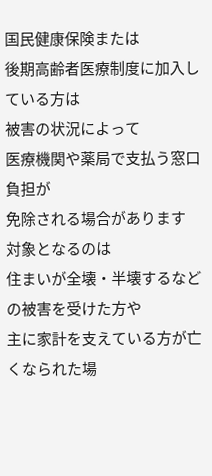国民健康保険または
後期高齢者医療制度に加入している方は
被害の状況によって
医療機関や薬局で支払う窓口負担が
免除される場合があります
対象となるのは
住まいが全壊・半壊するなどの被害を受けた方や
主に家計を支えている方が亡くなられた場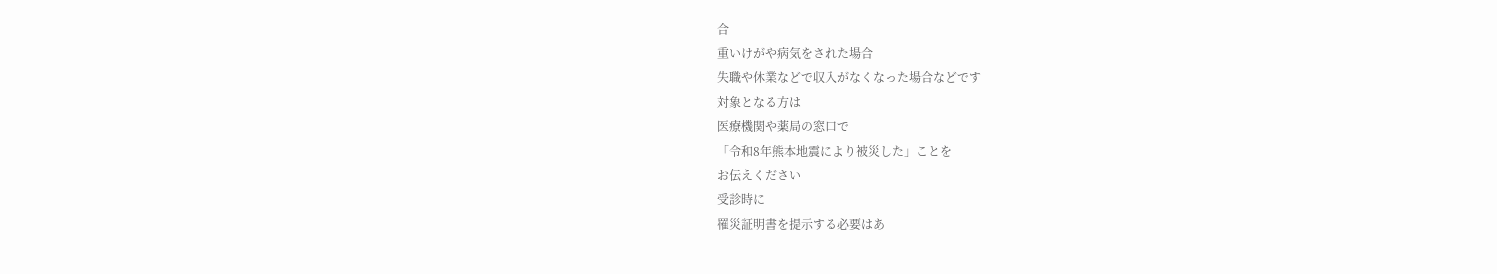合
重いけがや病気をされた場合
失職や休業などで収入がなくなった場合などです
対象となる方は
医療機関や薬局の窓口で
「令和8年熊本地震により被災した」ことを
お伝えください
受診時に
罹災証明書を提示する必要はあ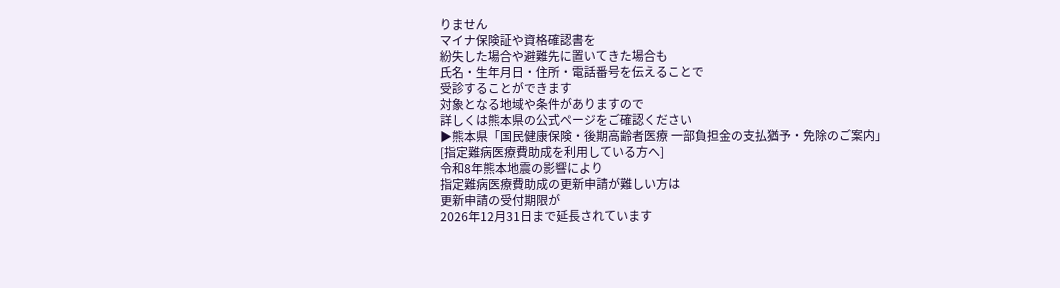りません
マイナ保険証や資格確認書を
紛失した場合や避難先に置いてきた場合も
氏名・生年月日・住所・電話番号を伝えることで
受診することができます
対象となる地域や条件がありますので
詳しくは熊本県の公式ページをご確認ください
▶熊本県「国民健康保険・後期高齢者医療 一部負担金の支払猶予・免除のご案内」
[指定難病医療費助成を利用している方へ]
令和8年熊本地震の影響により
指定難病医療費助成の更新申請が難しい方は
更新申請の受付期限が
2026年12月31日まで延長されています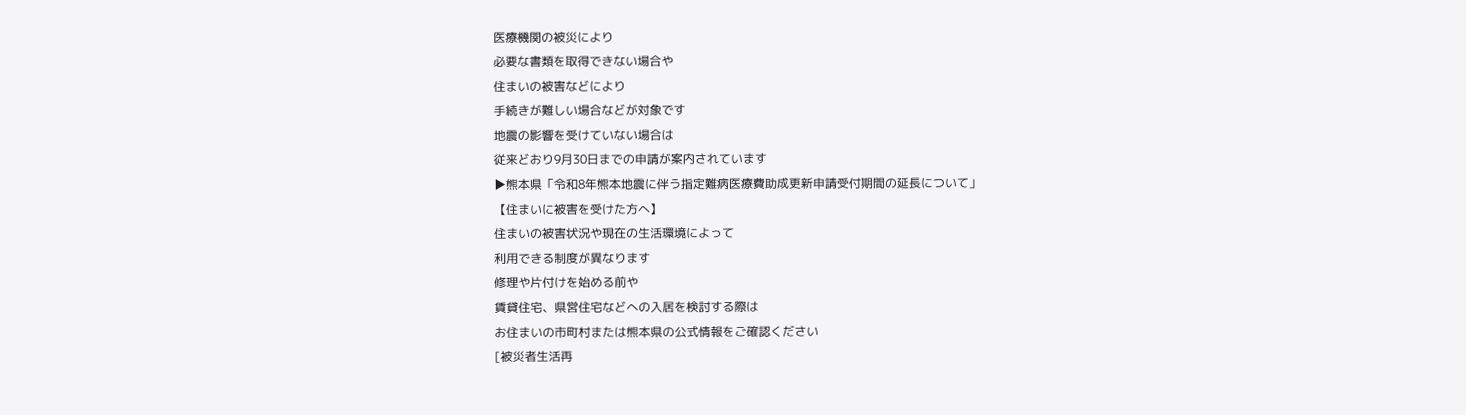医療機関の被災により
必要な書類を取得できない場合や
住まいの被害などにより
手続きが難しい場合などが対象です
地震の影響を受けていない場合は
従来どおり9月30日までの申請が案内されています
▶熊本県「令和8年熊本地震に伴う指定難病医療費助成更新申請受付期間の延長について」
【住まいに被害を受けた方へ】
住まいの被害状況や現在の生活環境によって
利用できる制度が異なります
修理や片付けを始める前や
賃貸住宅、県営住宅などへの入居を検討する際は
お住まいの市町村または熊本県の公式情報をご確認ください
[被災者生活再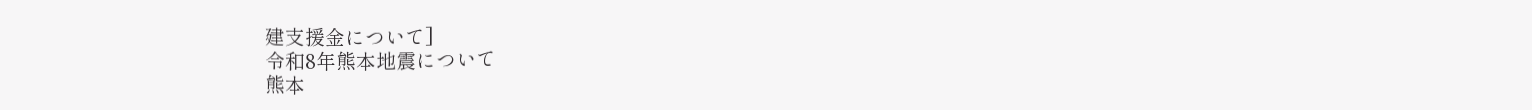建支援金について]
令和8年熊本地震について
熊本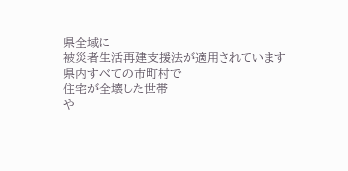県全域に
被災者生活再建支援法が適用されています
県内すべての市町村で
住宅が全壊した世帯
や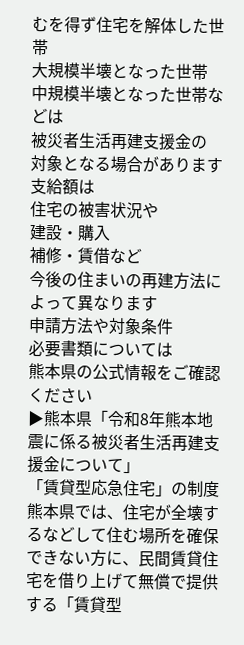むを得ず住宅を解体した世帯
大規模半壊となった世帯
中規模半壊となった世帯などは
被災者生活再建支援金の
対象となる場合があります
支給額は
住宅の被害状況や
建設・購入
補修・賃借など
今後の住まいの再建方法によって異なります
申請方法や対象条件
必要書類については
熊本県の公式情報をご確認ください
▶熊本県「令和8年熊本地震に係る被災者生活再建支援金について」
「賃貸型応急住宅」の制度
熊本県では、住宅が全壊するなどして住む場所を確保できない方に、民間賃貸住宅を借り上げて無償で提供する「賃貸型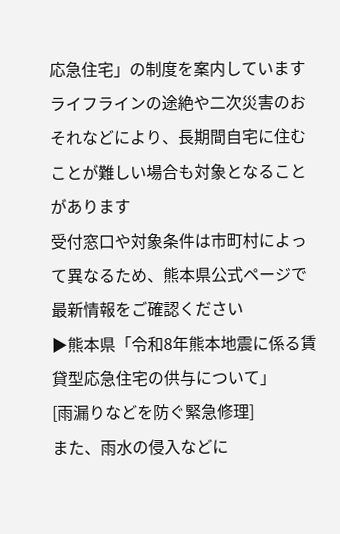応急住宅」の制度を案内しています
ライフラインの途絶や二次災害のおそれなどにより、長期間自宅に住むことが難しい場合も対象となることがあります
受付窓口や対象条件は市町村によって異なるため、熊本県公式ページで最新情報をご確認ください
▶熊本県「令和8年熊本地震に係る賃貸型応急住宅の供与について」
[雨漏りなどを防ぐ緊急修理]
また、雨水の侵入などに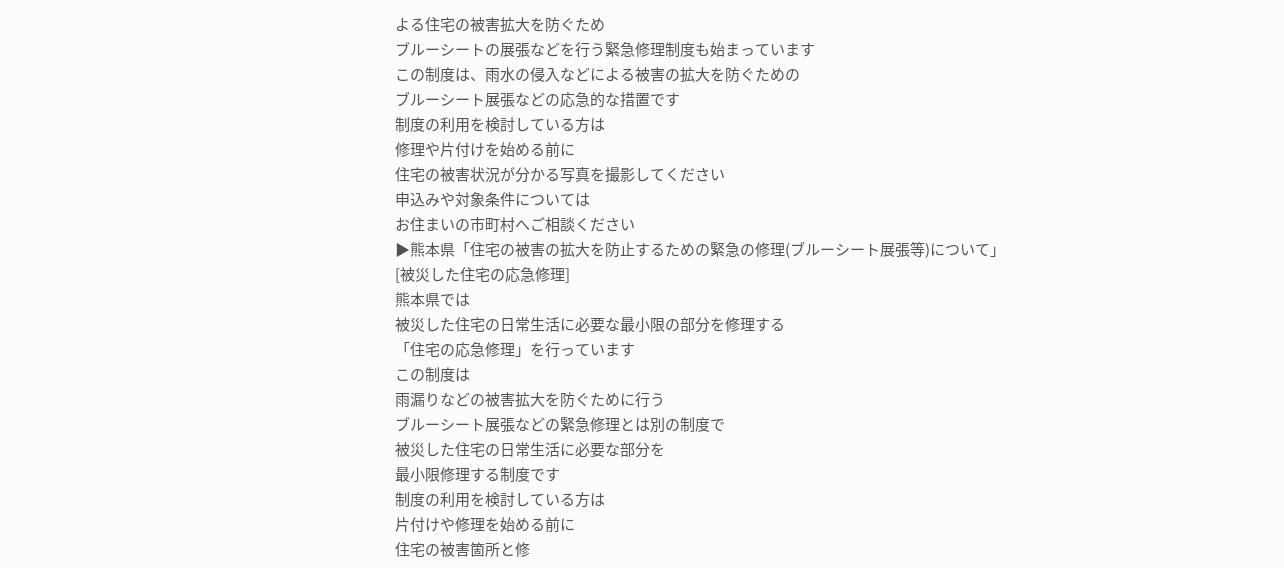よる住宅の被害拡大を防ぐため
ブルーシートの展張などを行う緊急修理制度も始まっています
この制度は、雨水の侵入などによる被害の拡大を防ぐための
ブルーシート展張などの応急的な措置です
制度の利用を検討している方は
修理や片付けを始める前に
住宅の被害状況が分かる写真を撮影してください
申込みや対象条件については
お住まいの市町村へご相談ください
▶熊本県「住宅の被害の拡大を防止するための緊急の修理(ブルーシート展張等)について」
[被災した住宅の応急修理]
熊本県では
被災した住宅の日常生活に必要な最小限の部分を修理する
「住宅の応急修理」を行っています
この制度は
雨漏りなどの被害拡大を防ぐために行う
ブルーシート展張などの緊急修理とは別の制度で
被災した住宅の日常生活に必要な部分を
最小限修理する制度です
制度の利用を検討している方は
片付けや修理を始める前に
住宅の被害箇所と修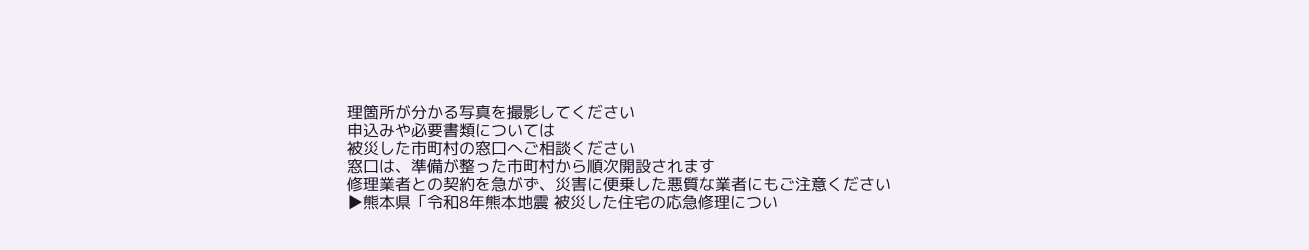理箇所が分かる写真を撮影してください
申込みや必要書類については
被災した市町村の窓口へご相談ください
窓口は、準備が整った市町村から順次開設されます
修理業者との契約を急がず、災害に便乗した悪質な業者にもご注意ください
▶熊本県「令和8年熊本地震 被災した住宅の応急修理につい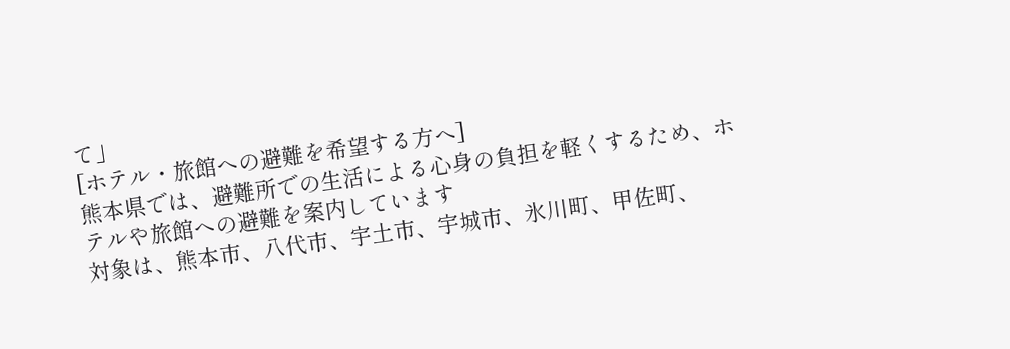て」
[ホテル・旅館への避難を希望する方へ]
熊本県では、避難所での生活による心身の負担を軽くするため、ホテルや旅館への避難を案内しています
対象は、熊本市、八代市、宇土市、宇城市、氷川町、甲佐町、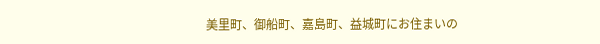美里町、御船町、嘉島町、益城町にお住まいの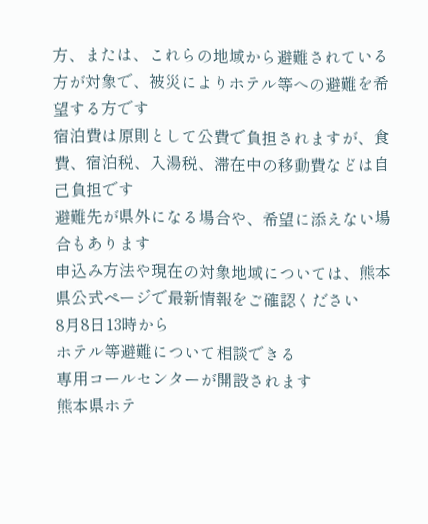方、または、これらの地域から避難されている方が対象で、被災によりホテル等への避難を希望する方です
宿泊費は原則として公費で負担されますが、食費、宿泊税、入湯税、滞在中の移動費などは自己負担です
避難先が県外になる場合や、希望に添えない場合もあります
申込み方法や現在の対象地域については、熊本県公式ページで最新情報をご確認ください
8月8日13時から
ホテル等避難について相談できる
専用コールセンターが開設されます
熊本県ホテ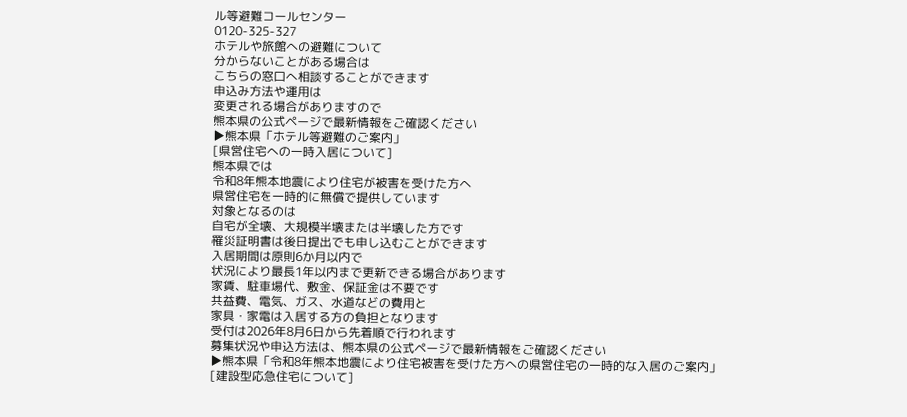ル等避難コールセンター
0120-325-327
ホテルや旅館への避難について
分からないことがある場合は
こちらの窓口へ相談することができます
申込み方法や運用は
変更される場合がありますので
熊本県の公式ページで最新情報をご確認ください
▶熊本県「ホテル等避難のご案内」
[県営住宅への一時入居について]
熊本県では
令和8年熊本地震により住宅が被害を受けた方へ
県営住宅を一時的に無償で提供しています
対象となるのは
自宅が全壊、大規模半壊または半壊した方です
罹災証明書は後日提出でも申し込むことができます
入居期間は原則6か月以内で
状況により最長1年以内まで更新できる場合があります
家賃、駐車場代、敷金、保証金は不要です
共益費、電気、ガス、水道などの費用と
家具・家電は入居する方の負担となります
受付は2026年8月6日から先着順で行われます
募集状況や申込方法は、熊本県の公式ページで最新情報をご確認ください
▶熊本県「令和8年熊本地震により住宅被害を受けた方への県営住宅の一時的な入居のご案内」
[建設型応急住宅について]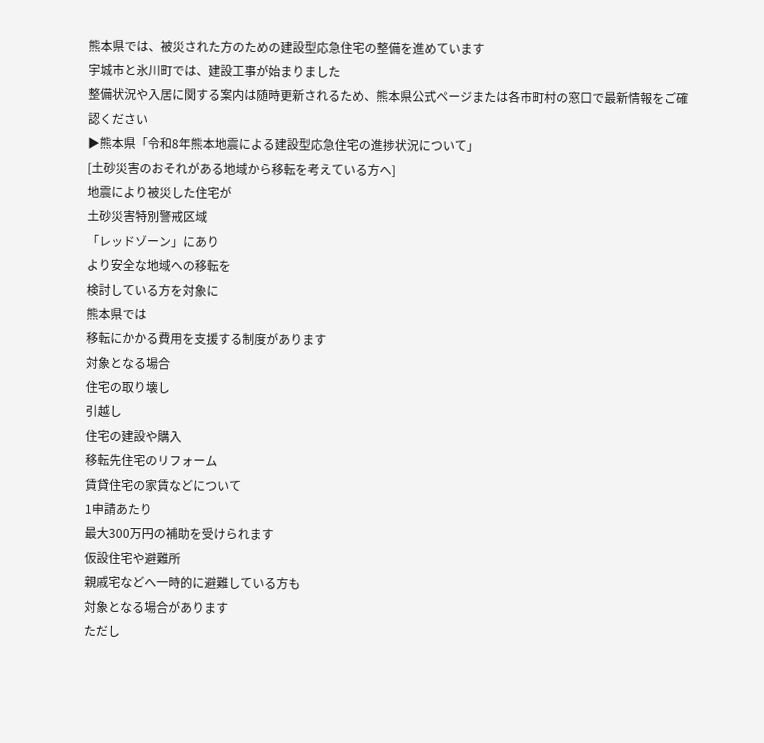熊本県では、被災された方のための建設型応急住宅の整備を進めています
宇城市と氷川町では、建設工事が始まりました
整備状況や入居に関する案内は随時更新されるため、熊本県公式ページまたは各市町村の窓口で最新情報をご確認ください
▶熊本県「令和8年熊本地震による建設型応急住宅の進捗状況について」
[土砂災害のおそれがある地域から移転を考えている方へ]
地震により被災した住宅が
土砂災害特別警戒区域
「レッドゾーン」にあり
より安全な地域への移転を
検討している方を対象に
熊本県では
移転にかかる費用を支援する制度があります
対象となる場合
住宅の取り壊し
引越し
住宅の建設や購入
移転先住宅のリフォーム
賃貸住宅の家賃などについて
1申請あたり
最大300万円の補助を受けられます
仮設住宅や避難所
親戚宅などへ一時的に避難している方も
対象となる場合があります
ただし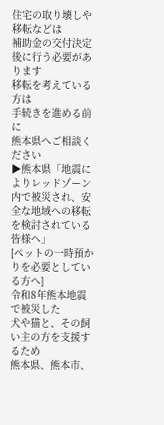住宅の取り壊しや移転などは
補助金の交付決定後に行う必要があります
移転を考えている方は
手続きを進める前に
熊本県へご相談ください
▶熊本県「地震によりレッドゾーン内で被災され、安全な地域への移転を検討されている皆様へ」
[ペットの一時預かりを必要としている方へ]
令和8年熊本地震で被災した
犬や猫と、その飼い主の方を支援するため
熊本県、熊本市、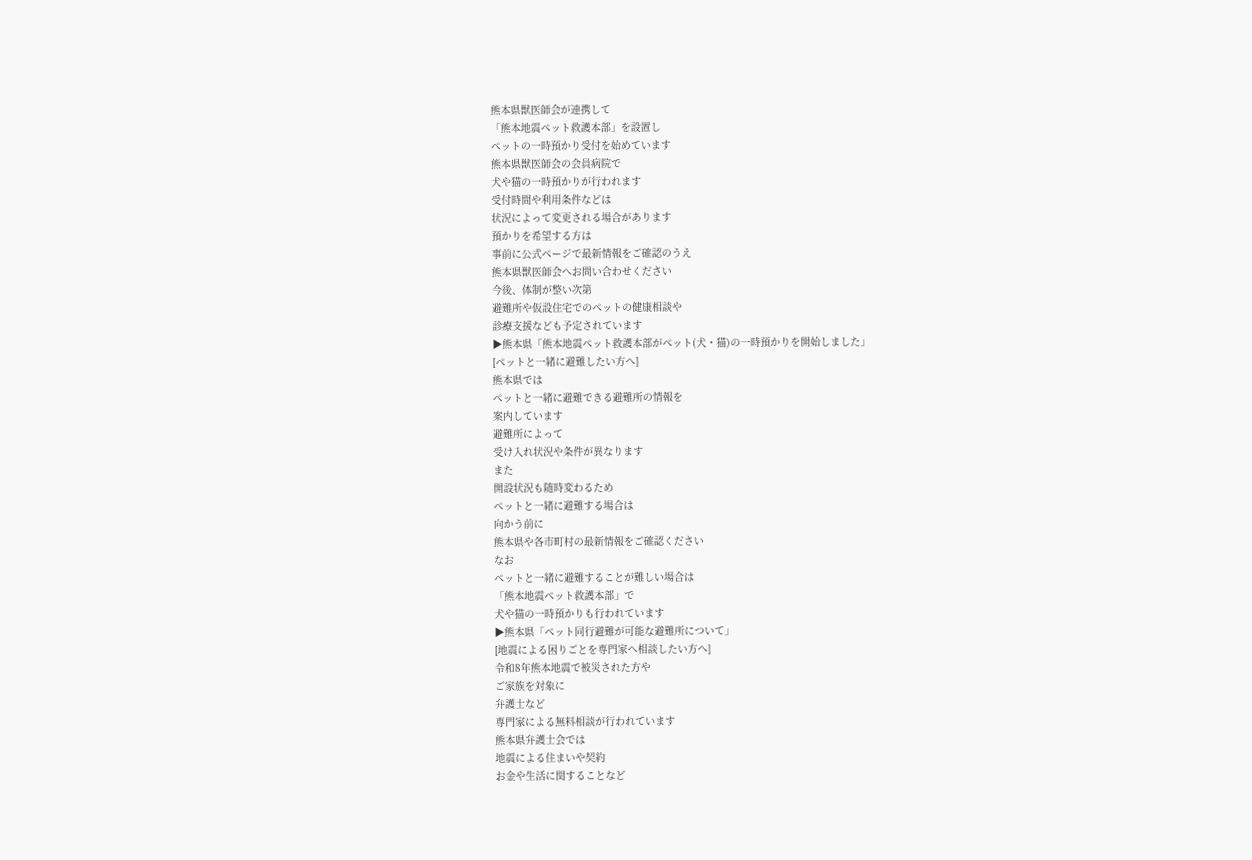熊本県獣医師会が連携して
「熊本地震ペット救護本部」を設置し
ペットの一時預かり受付を始めています
熊本県獣医師会の会員病院で
犬や猫の一時預かりが行われます
受付時間や利用条件などは
状況によって変更される場合があります
預かりを希望する方は
事前に公式ページで最新情報をご確認のうえ
熊本県獣医師会へお問い合わせください
今後、体制が整い次第
避難所や仮設住宅でのペットの健康相談や
診療支援なども予定されています
▶熊本県「熊本地震ペット救護本部がペット(犬・猫)の一時預かりを開始しました」
[ペットと一緒に避難したい方へ]
熊本県では
ペットと一緒に避難できる避難所の情報を
案内しています
避難所によって
受け入れ状況や条件が異なります
また
開設状況も随時変わるため
ペットと一緒に避難する場合は
向かう前に
熊本県や各市町村の最新情報をご確認ください
なお
ペットと一緒に避難することが難しい場合は
「熊本地震ペット救護本部」で
犬や猫の一時預かりも行われています
▶熊本県「ペット同行避難が可能な避難所について」
[地震による困りごとを専門家へ相談したい方へ]
令和8年熊本地震で被災された方や
ご家族を対象に
弁護士など
専門家による無料相談が行われています
熊本県弁護士会では
地震による住まいや契約
お金や生活に関することなど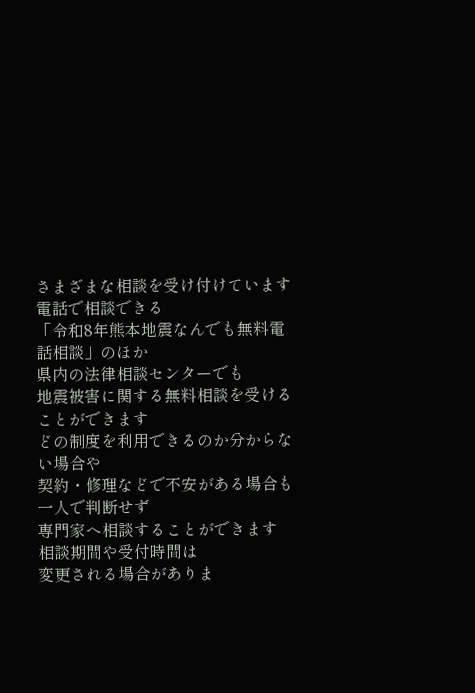さまざまな相談を受け付けています
電話で相談できる
「令和8年熊本地震なんでも無料電話相談」のほか
県内の法律相談センターでも
地震被害に関する無料相談を受けることができます
どの制度を利用できるのか分からない場合や
契約・修理などで不安がある場合も
一人で判断せず
専門家へ相談することができます
相談期間や受付時間は
変更される場合がありま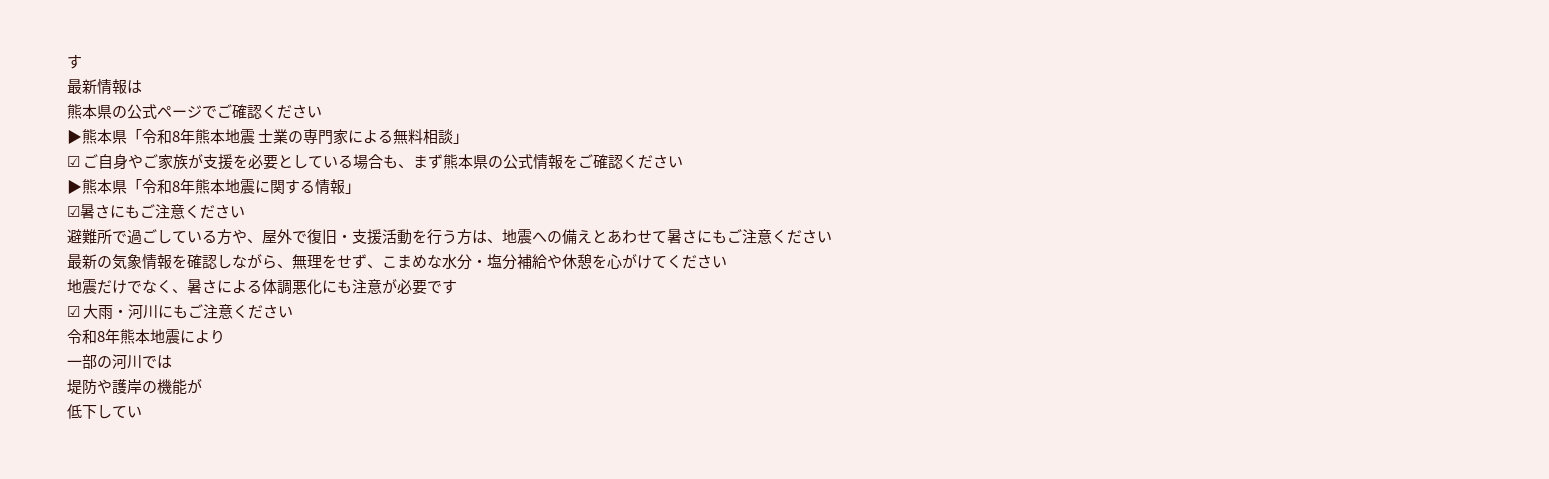す
最新情報は
熊本県の公式ページでご確認ください
▶熊本県「令和8年熊本地震 士業の専門家による無料相談」
☑ ご自身やご家族が支援を必要としている場合も、まず熊本県の公式情報をご確認ください
▶熊本県「令和8年熊本地震に関する情報」
☑暑さにもご注意ください
避難所で過ごしている方や、屋外で復旧・支援活動を行う方は、地震への備えとあわせて暑さにもご注意ください
最新の気象情報を確認しながら、無理をせず、こまめな水分・塩分補給や休憩を心がけてください
地震だけでなく、暑さによる体調悪化にも注意が必要です
☑ 大雨・河川にもご注意ください
令和8年熊本地震により
一部の河川では
堤防や護岸の機能が
低下してい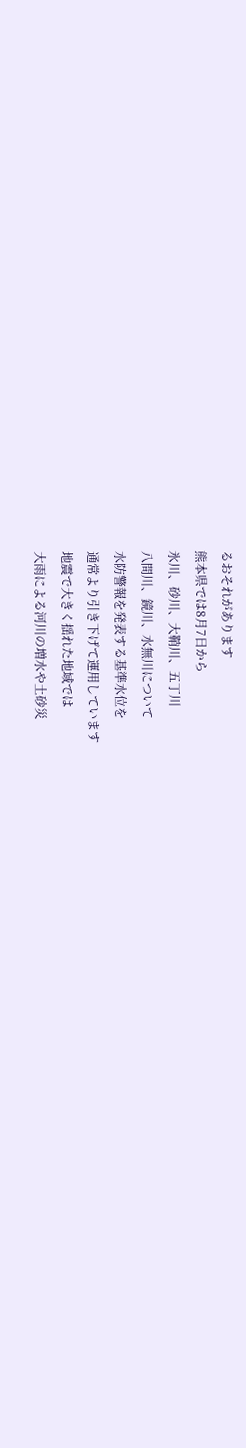るおそれがあります
熊本県では8月7日から
氷川、砂川、大鞘川、五丁川
八間川、鏡川、水無川について
水防警報を発表する基準水位を
通常より引き下げて運用しています
地震で大きく揺れた地域では
大雨による河川の増水や土砂災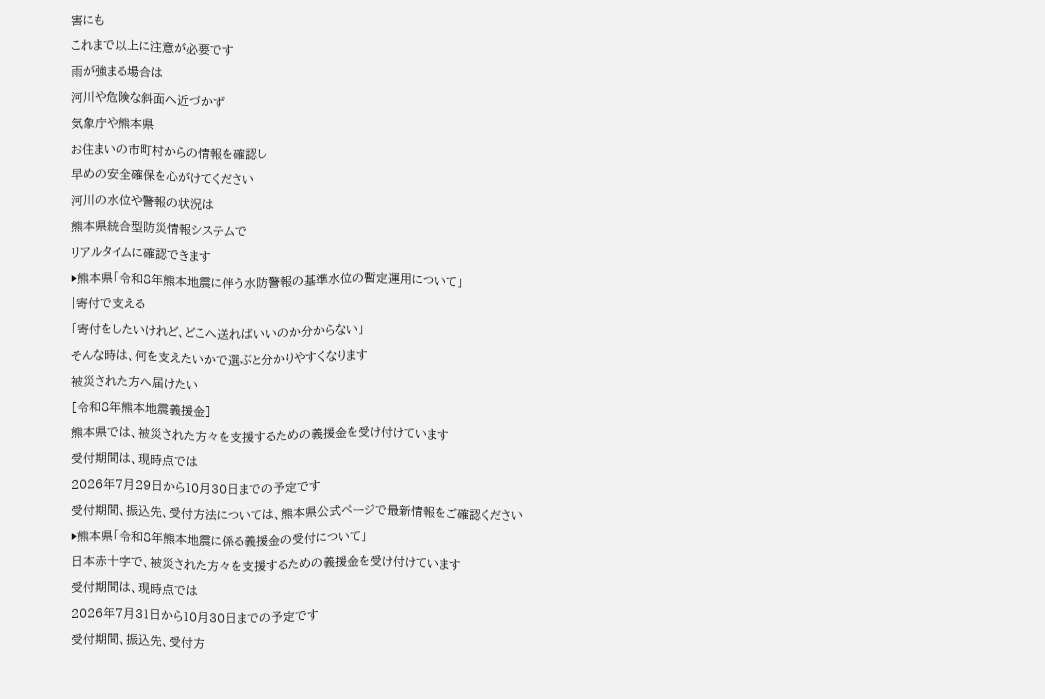害にも
これまで以上に注意が必要です
雨が強まる場合は
河川や危険な斜面へ近づかず
気象庁や熊本県
お住まいの市町村からの情報を確認し
早めの安全確保を心がけてください
河川の水位や警報の状況は
熊本県統合型防災情報システムで
リアルタイムに確認できます
▶熊本県「令和8年熊本地震に伴う水防警報の基準水位の暫定運用について」
|寄付で支える
「寄付をしたいけれど、どこへ送ればいいのか分からない」
そんな時は、何を支えたいかで選ぶと分かりやすくなります
被災された方へ届けたい
[令和8年熊本地震義援金]
熊本県では、被災された方々を支援するための義援金を受け付けています
受付期間は、現時点では
2026年7月29日から10月30日までの予定です
受付期間、振込先、受付方法については、熊本県公式ページで最新情報をご確認ください
▶熊本県「令和8年熊本地震に係る義援金の受付について」
日本赤十字で、被災された方々を支援するための義援金を受け付けています
受付期間は、現時点では
2026年7月31日から10月30日までの予定です
受付期間、振込先、受付方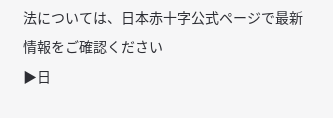法については、日本赤十字公式ページで最新情報をご確認ください
▶日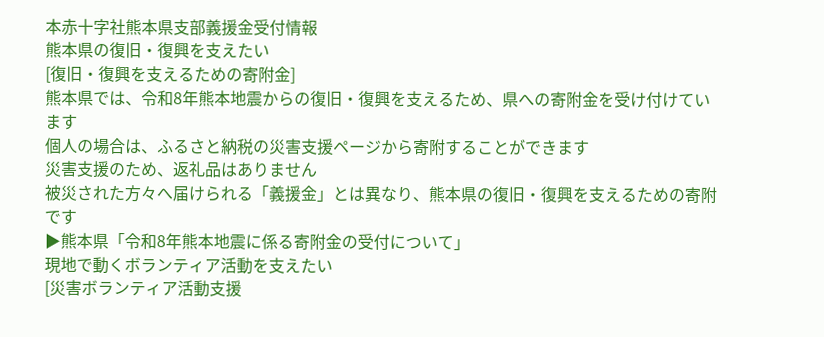本赤十字社熊本県支部義援金受付情報
熊本県の復旧・復興を支えたい
[復旧・復興を支えるための寄附金]
熊本県では、令和8年熊本地震からの復旧・復興を支えるため、県への寄附金を受け付けています
個人の場合は、ふるさと納税の災害支援ページから寄附することができます
災害支援のため、返礼品はありません
被災された方々へ届けられる「義援金」とは異なり、熊本県の復旧・復興を支えるための寄附です
▶熊本県「令和8年熊本地震に係る寄附金の受付について」
現地で動くボランティア活動を支えたい
[災害ボランティア活動支援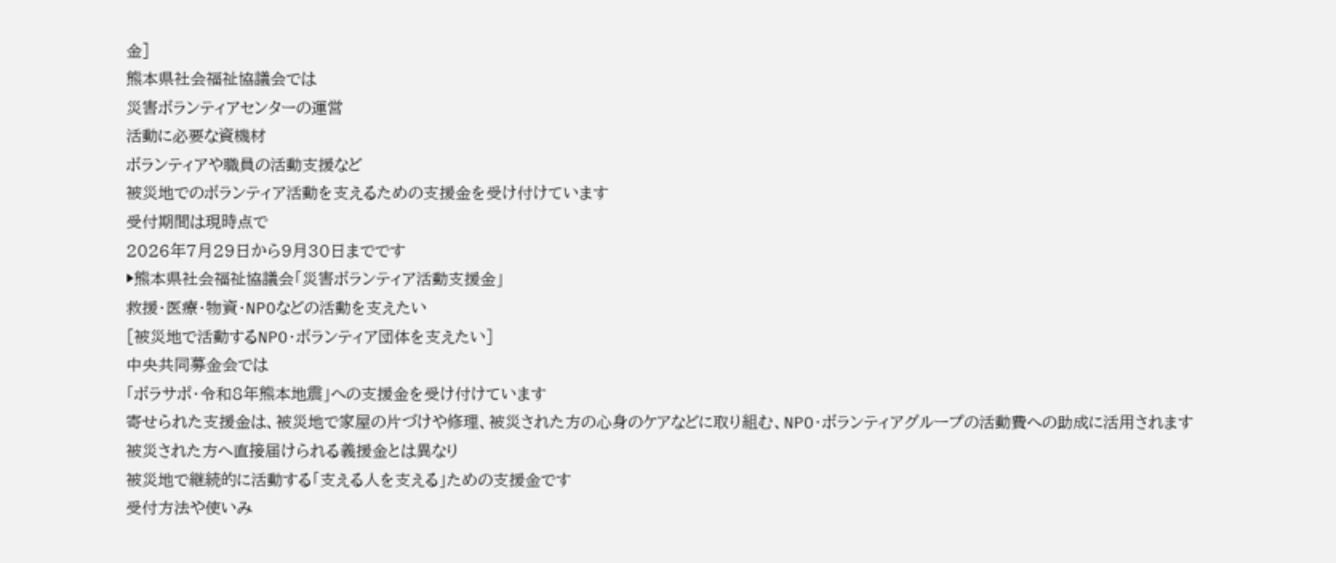金]
熊本県社会福祉協議会では
災害ボランティアセンターの運営
活動に必要な資機材
ボランティアや職員の活動支援など
被災地でのボランティア活動を支えるための支援金を受け付けています
受付期間は現時点で
2026年7月29日から9月30日までです
▶熊本県社会福祉協議会「災害ボランティア活動支援金」
救援・医療・物資・NPOなどの活動を支えたい
[被災地で活動するNPO・ボランティア団体を支えたい]
中央共同募金会では
「ボラサポ・令和8年熊本地震」への支援金を受け付けています
寄せられた支援金は、被災地で家屋の片づけや修理、被災された方の心身のケアなどに取り組む、NPO・ボランティアグループの活動費への助成に活用されます
被災された方へ直接届けられる義援金とは異なり
被災地で継続的に活動する「支える人を支える」ための支援金です
受付方法や使いみ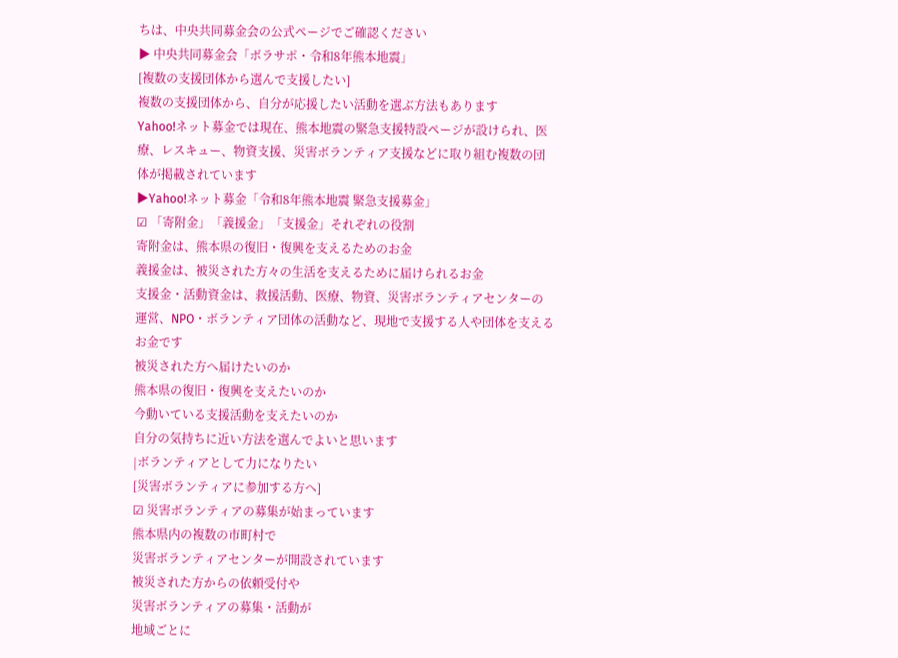ちは、中央共同募金会の公式ページでご確認ください
▶ 中央共同募金会「ボラサポ・令和8年熊本地震」
[複数の支援団体から選んで支援したい]
複数の支援団体から、自分が応援したい活動を選ぶ方法もあります
Yahoo!ネット募金では現在、熊本地震の緊急支援特設ページが設けられ、医療、レスキュー、物資支援、災害ボランティア支援などに取り組む複数の団体が掲載されています
▶Yahoo!ネット募金「令和8年熊本地震 緊急支援募金」
☑ 「寄附金」「義援金」「支援金」それぞれの役割
寄附金は、熊本県の復旧・復興を支えるためのお金
義援金は、被災された方々の生活を支えるために届けられるお金
支援金・活動資金は、救援活動、医療、物資、災害ボランティアセンターの運営、NPO・ボランティア団体の活動など、現地で支援する人や団体を支えるお金です
被災された方へ届けたいのか
熊本県の復旧・復興を支えたいのか
今動いている支援活動を支えたいのか
自分の気持ちに近い方法を選んでよいと思います
|ボランティアとして力になりたい
[災害ボランティアに参加する方へ]
☑ 災害ボランティアの募集が始まっています
熊本県内の複数の市町村で
災害ボランティアセンターが開設されています
被災された方からの依頼受付や
災害ボランティアの募集・活動が
地域ごとに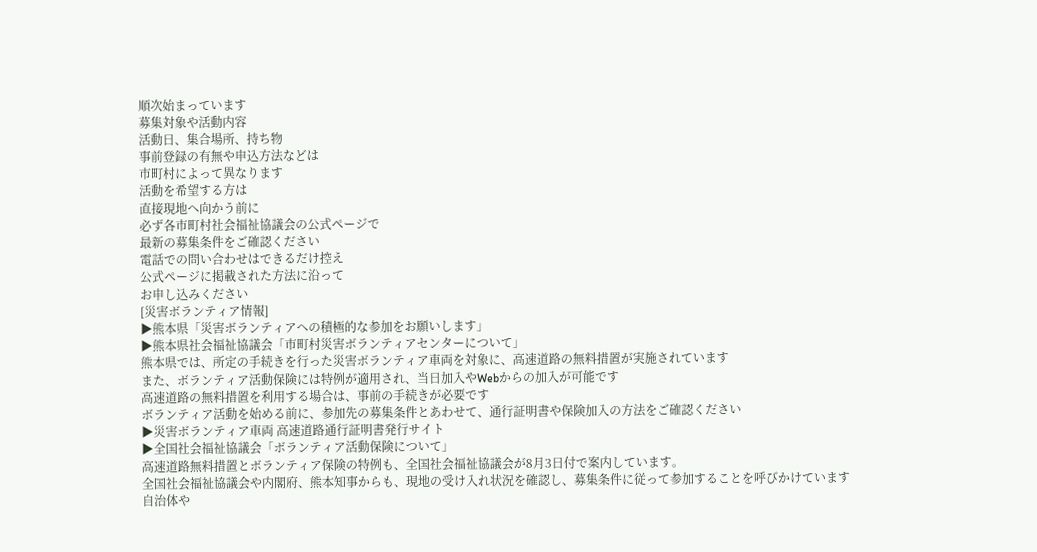順次始まっています
募集対象や活動内容
活動日、集合場所、持ち物
事前登録の有無や申込方法などは
市町村によって異なります
活動を希望する方は
直接現地へ向かう前に
必ず各市町村社会福祉協議会の公式ページで
最新の募集条件をご確認ください
電話での問い合わせはできるだけ控え
公式ページに掲載された方法に沿って
お申し込みください
[災害ボランティア情報]
▶熊本県「災害ボランティアへの積極的な参加をお願いします」
▶熊本県社会福祉協議会「市町村災害ボランティアセンターについて」
熊本県では、所定の手続きを行った災害ボランティア車両を対象に、高速道路の無料措置が実施されています
また、ボランティア活動保険には特例が適用され、当日加入やWebからの加入が可能です
高速道路の無料措置を利用する場合は、事前の手続きが必要です
ボランティア活動を始める前に、参加先の募集条件とあわせて、通行証明書や保険加入の方法をご確認ください
▶災害ボランティア車両 高速道路通行証明書発行サイト
▶全国社会福祉協議会「ボランティア活動保険について」
高速道路無料措置とボランティア保険の特例も、全国社会福祉協議会が8月3日付で案内しています。
全国社会福祉協議会や内閣府、熊本知事からも、現地の受け入れ状況を確認し、募集条件に従って参加することを呼びかけています
自治体や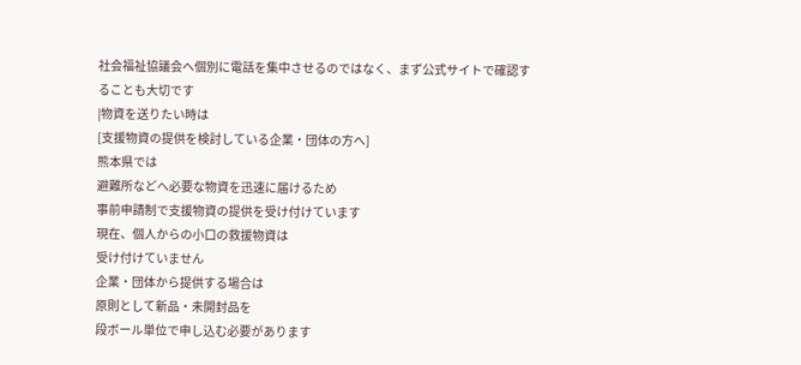社会福祉協議会へ個別に電話を集中させるのではなく、まず公式サイトで確認することも大切です
|物資を送りたい時は
[支援物資の提供を検討している企業・団体の方へ]
熊本県では
避難所などへ必要な物資を迅速に届けるため
事前申請制で支援物資の提供を受け付けています
現在、個人からの小口の救援物資は
受け付けていません
企業・団体から提供する場合は
原則として新品・未開封品を
段ボール単位で申し込む必要があります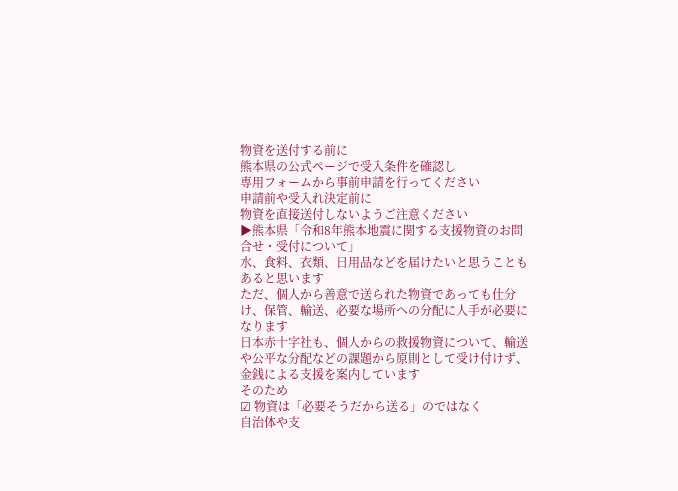物資を送付する前に
熊本県の公式ページで受入条件を確認し
専用フォームから事前申請を行ってください
申請前や受入れ決定前に
物資を直接送付しないようご注意ください
▶熊本県「令和8年熊本地震に関する支援物資のお問合せ・受付について」
水、食料、衣類、日用品などを届けたいと思うこともあると思います
ただ、個人から善意で送られた物資であっても仕分け、保管、輸送、必要な場所への分配に人手が必要になります
日本赤十字社も、個人からの救援物資について、輸送や公平な分配などの課題から原則として受け付けず、金銭による支援を案内しています
そのため
☑ 物資は「必要そうだから送る」のではなく
自治体や支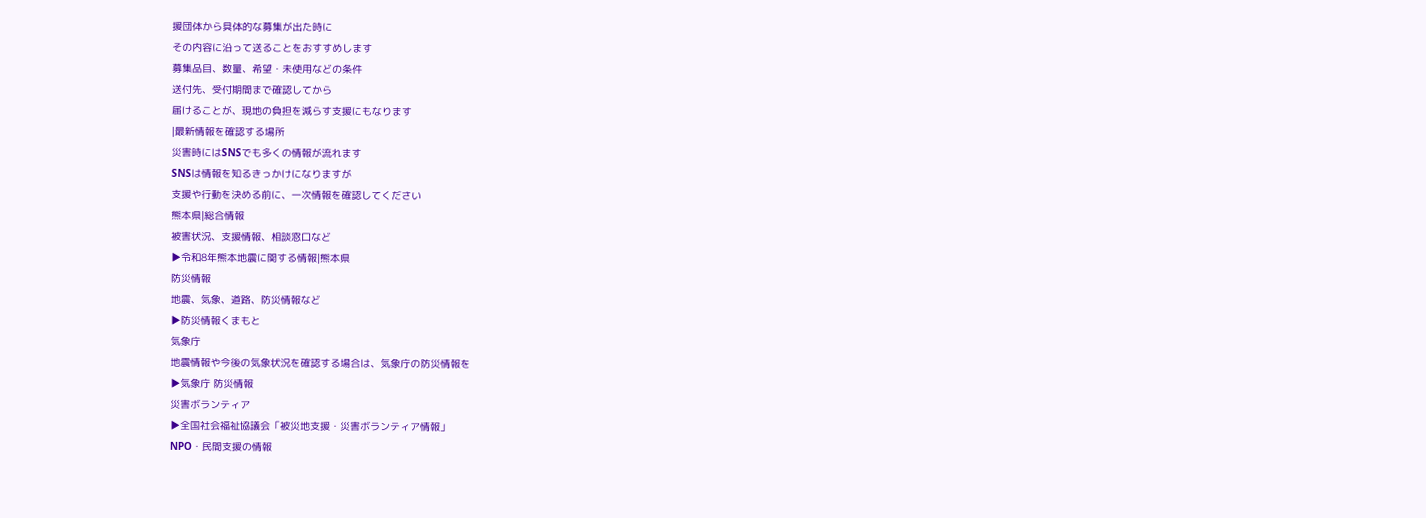援団体から具体的な募集が出た時に
その内容に沿って送ることをおすすめします
募集品目、数量、希望・未使用などの条件
送付先、受付期間まで確認してから
届けることが、現地の負担を減らす支援にもなります
|最新情報を確認する場所
災害時にはSNSでも多くの情報が流れます
SNSは情報を知るきっかけになりますが
支援や行動を決める前に、一次情報を確認してください
熊本県|総合情報
被害状況、支援情報、相談窓口など
▶令和8年熊本地震に関する情報|熊本県
防災情報
地震、気象、道路、防災情報など
▶防災情報くまもと
気象庁
地震情報や今後の気象状況を確認する場合は、気象庁の防災情報を
▶気象庁 防災情報
災害ボランティア
▶全国社会福祉協議会「被災地支援・災害ボランティア情報」
NPO・民間支援の情報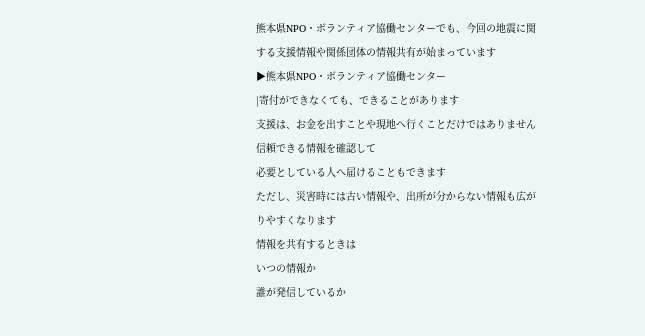熊本県NPO・ボランティア協働センターでも、今回の地震に関する支援情報や関係団体の情報共有が始まっています
▶熊本県NPO・ボランティア協働センター
|寄付ができなくても、できることがあります
支援は、お金を出すことや現地へ行くことだけではありません
信頼できる情報を確認して
必要としている人へ届けることもできます
ただし、災害時には古い情報や、出所が分からない情報も広がりやすくなります
情報を共有するときは
いつの情報か
誰が発信しているか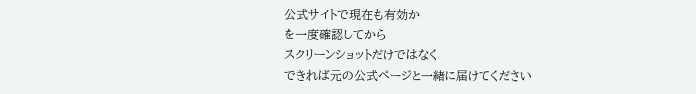公式サイトで現在も有効か
を一度確認してから
スクリーンショットだけではなく
できれば元の公式ページと一緒に届けてください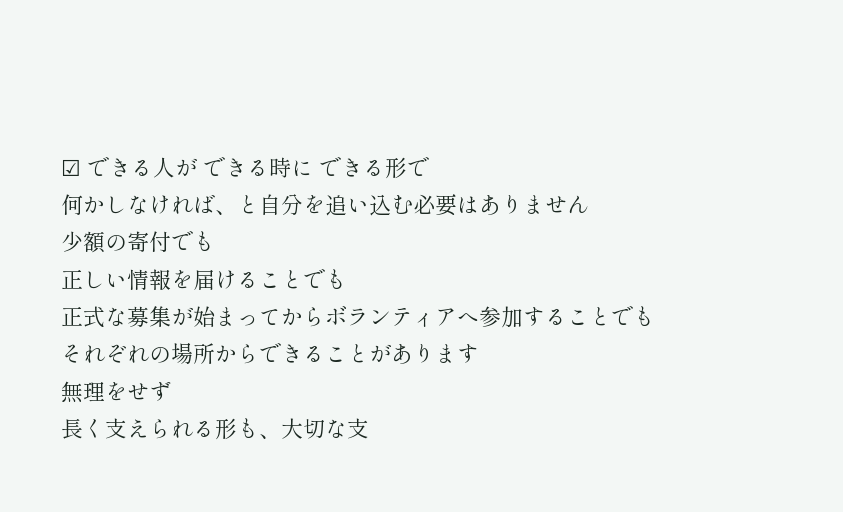☑ できる人が できる時に できる形で
何かしなければ、と自分を追い込む必要はありません
少額の寄付でも
正しい情報を届けることでも
正式な募集が始まってからボランティアへ参加することでも
それぞれの場所からできることがあります
無理をせず
長く支えられる形も、大切な支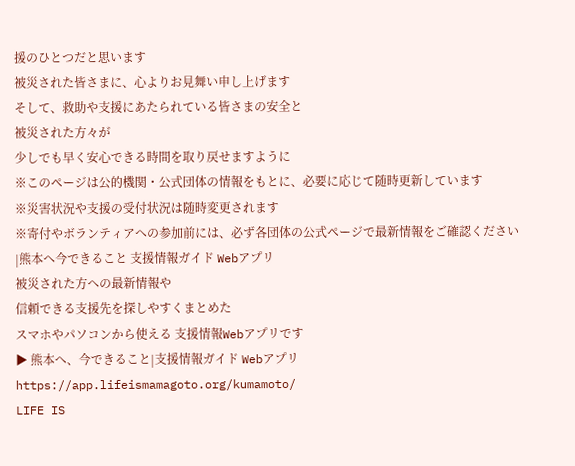援のひとつだと思います
被災された皆さまに、心よりお見舞い申し上げます
そして、救助や支援にあたられている皆さまの安全と
被災された方々が
少しでも早く安心できる時間を取り戻せますように
※このページは公的機関・公式団体の情報をもとに、必要に応じて随時更新しています
※災害状況や支援の受付状況は随時変更されます
※寄付やボランティアへの参加前には、必ず各団体の公式ページで最新情報をご確認ください
|熊本へ今できること 支援情報ガイド Webアプリ
被災された方への最新情報や
信頼できる支援先を探しやすくまとめた
スマホやパソコンから使える 支援情報Webアプリです
▶ 熊本へ、今できること|支援情報ガイド Webアプリ
https://app.lifeismamagoto.org/kumamoto/
LIFE IS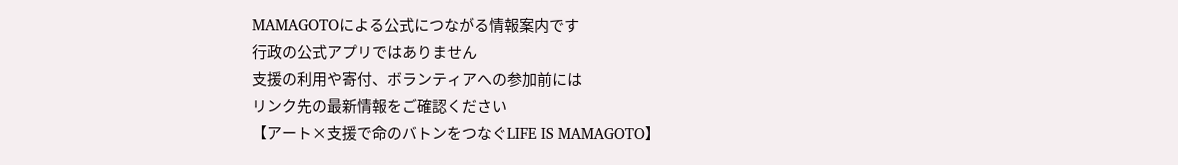MAMAGOTOによる公式につながる情報案内です
行政の公式アプリではありません
支援の利用や寄付、ボランティアへの参加前には
リンク先の最新情報をご確認ください
【アート×支援で命のバトンをつなぐLIFE IS MAMAGOTO】